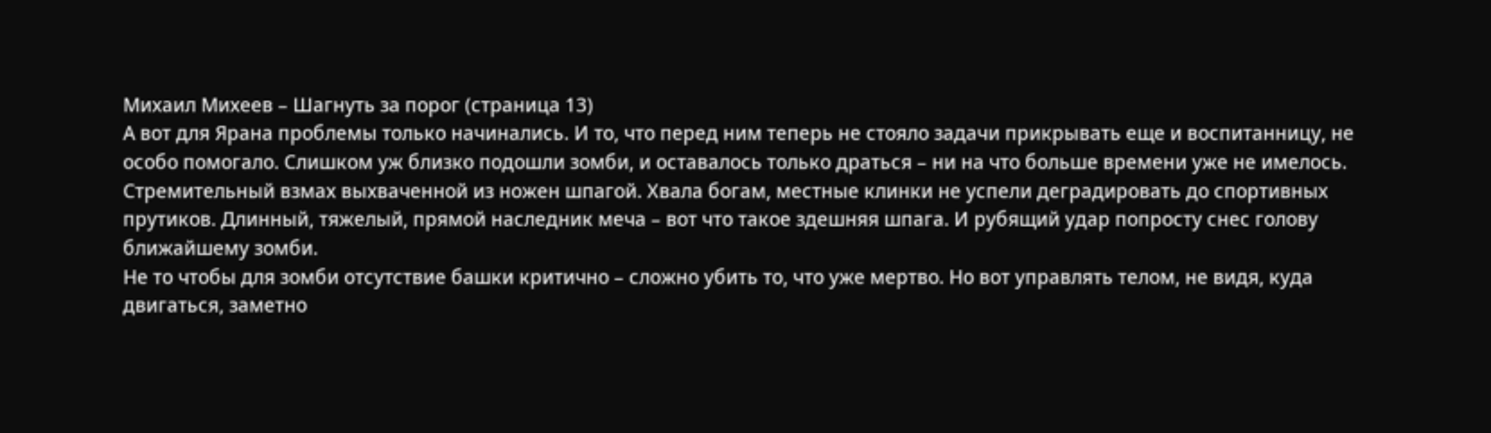Михаил Михеев – Шагнуть за порог (страница 13)
А вот для Ярана проблемы только начинались. И то, что перед ним теперь не стояло задачи прикрывать еще и воспитанницу, не особо помогало. Слишком уж близко подошли зомби, и оставалось только драться – ни на что больше времени уже не имелось.
Стремительный взмах выхваченной из ножен шпагой. Хвала богам, местные клинки не успели деградировать до спортивных прутиков. Длинный, тяжелый, прямой наследник меча – вот что такое здешняя шпага. И рубящий удар попросту снес голову ближайшему зомби.
Не то чтобы для зомби отсутствие башки критично – сложно убить то, что уже мертво. Но вот управлять телом, не видя, куда двигаться, заметно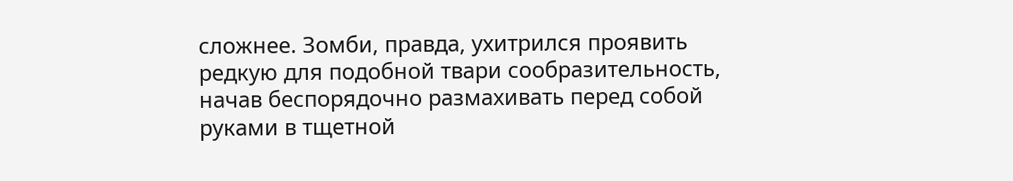сложнее. Зомби, правда, ухитрился проявить редкую для подобной твари сообразительность, начав беспорядочно размахивать перед собой руками в тщетной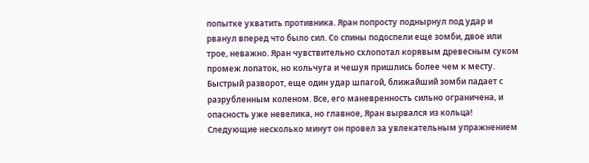попытке ухватить противника. Яран попросту поднырнул под удар и рванул вперед что было сил. Со спины подоспели еще зомби, двое или трое, неважно. Яран чувствительно схлопотал корявым древесным суком промеж лопаток, но кольчуга и чешуя пришлись более чем к месту. Быстрый разворот, еще один удар шпагой, ближайший зомби падает с разрубленным коленом. Все, его маневренность сильно ограничена, и опасность уже невелика, но главное, Яран вырвался из кольца!
Следующие несколько минут он провел за увлекательным упражнением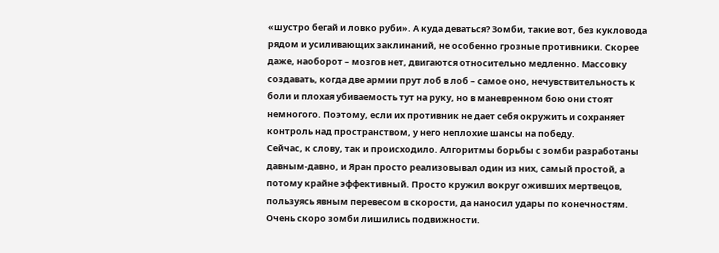«шустро бегай и ловко руби». А куда деваться? Зомби, такие вот, без кукловода рядом и усиливающих заклинаний, не особенно грозные противники. Скорее даже, наоборот – мозгов нет, двигаются относительно медленно. Массовку создавать, когда две армии прут лоб в лоб – самое оно, нечувствительность к боли и плохая убиваемость тут на руку, но в маневренном бою они стоят немногого. Поэтому, если их противник не дает себя окружить и сохраняет контроль над пространством, у него неплохие шансы на победу.
Сейчас, к слову, так и происходило. Алгоритмы борьбы с зомби разработаны давным-давно, и Яран просто реализовывал один из них, самый простой, а потому крайне эффективный. Просто кружил вокруг оживших мертвецов, пользуясь явным перевесом в скорости, да наносил удары по конечностям. Очень скоро зомби лишились подвижности.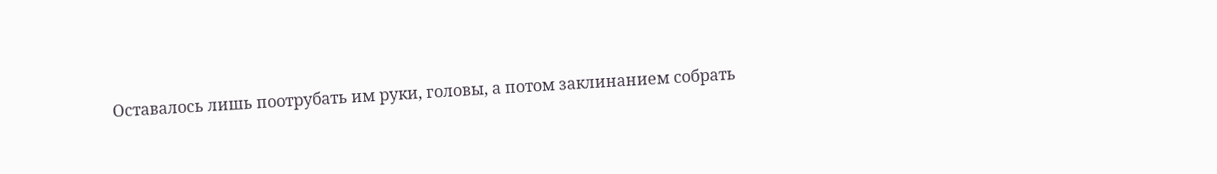Оставалось лишь поотрубать им руки, головы, а потом заклинанием собрать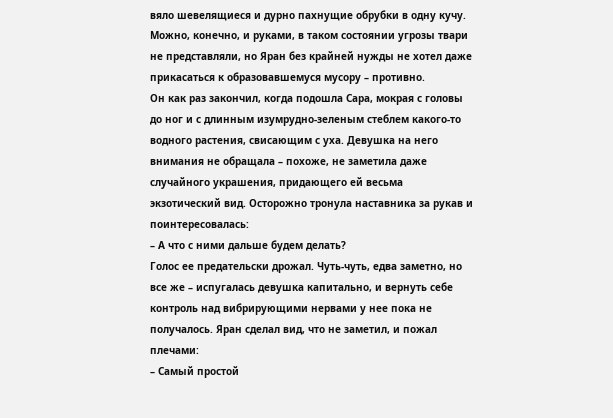вяло шевелящиеся и дурно пахнущие обрубки в одну кучу. Можно, конечно, и руками, в таком состоянии угрозы твари не представляли, но Яран без крайней нужды не хотел даже прикасаться к образовавшемуся мусору – противно.
Он как раз закончил, когда подошла Сара, мокрая с головы до ног и с длинным изумрудно-зеленым стеблем какого-то водного растения, свисающим с уха. Девушка на него внимания не обращала – похоже, не заметила даже случайного украшения, придающего ей весьма экзотический вид. Осторожно тронула наставника за рукав и поинтересовалась:
– А что с ними дальше будем делать?
Голос ее предательски дрожал. Чуть-чуть, едва заметно, но все же – испугалась девушка капитально, и вернуть себе контроль над вибрирующими нервами у нее пока не получалось. Яран сделал вид, что не заметил, и пожал плечами:
– Самый простой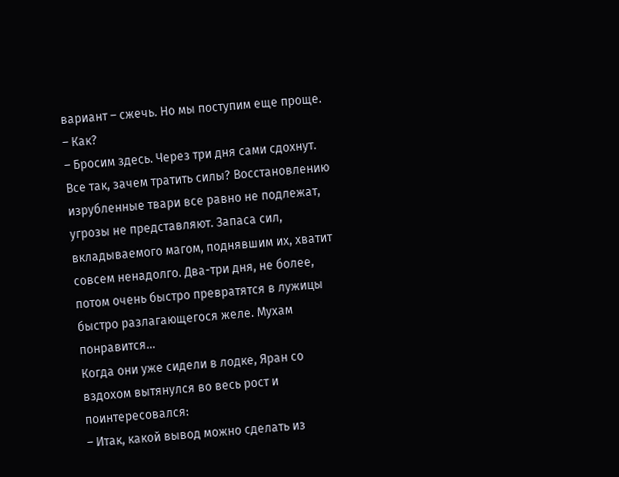вариант – сжечь. Но мы поступим еще проще.
– Как?
– Бросим здесь. Через три дня сами сдохнут.
Все так, зачем тратить силы? Восстановлению изрубленные твари все равно не подлежат, угрозы не представляют. Запаса сил, вкладываемого магом, поднявшим их, хватит совсем ненадолго. Два-три дня, не более, потом очень быстро превратятся в лужицы быстро разлагающегося желе. Мухам понравится…
Когда они уже сидели в лодке, Яран со вздохом вытянулся во весь рост и поинтересовался:
– Итак, какой вывод можно сделать из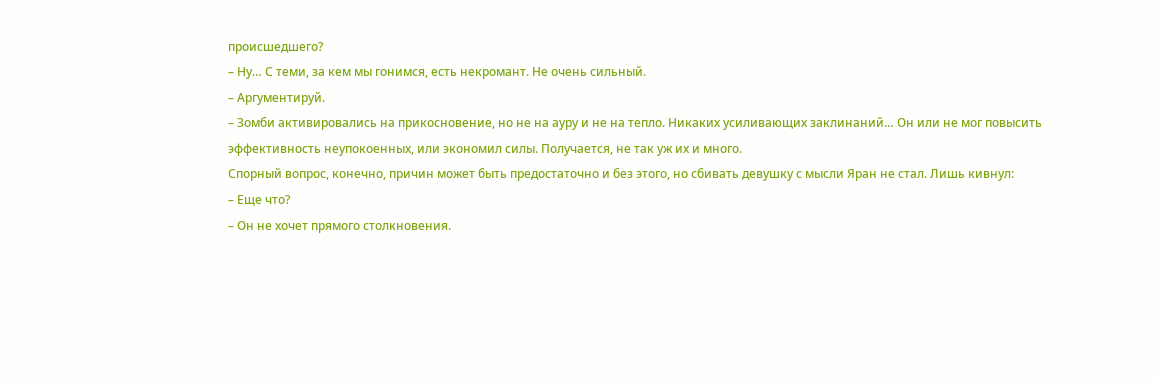происшедшего?
– Ну… С теми, за кем мы гонимся, есть некромант. Не очень сильный.
– Аргументируй.
– Зомби активировались на прикосновение, но не на ауру и не на тепло. Никаких усиливающих заклинаний… Он или не мог повысить эффективность неупокоенных, или экономил силы. Получается, не так уж их и много.
Спорный вопрос, конечно, причин может быть предостаточно и без этого, но сбивать девушку с мысли Яран не стал. Лишь кивнул:
– Еще что?
– Он не хочет прямого столкновения.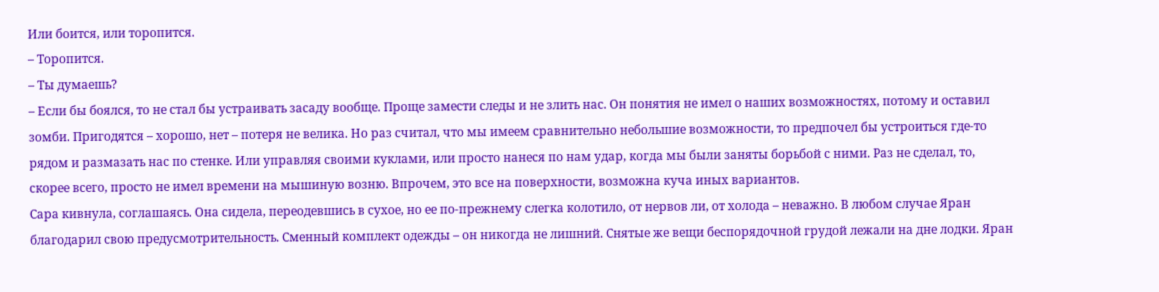Или боится, или торопится.
– Торопится.
– Ты думаешь?
– Если бы боялся, то не стал бы устраивать засаду вообще. Проще замести следы и не злить нас. Он понятия не имел о наших возможностях, потому и оставил зомби. Пригодятся – хорошо, нет – потеря не велика. Но раз считал, что мы имеем сравнительно небольшие возможности, то предпочел бы устроиться где-то рядом и размазать нас по стенке. Или управляя своими куклами, или просто нанеся по нам удар, когда мы были заняты борьбой с ними. Раз не сделал, то, скорее всего, просто не имел времени на мышиную возню. Впрочем, это все на поверхности, возможна куча иных вариантов.
Сара кивнула, соглашаясь. Она сидела, переодевшись в сухое, но ее по-прежнему слегка колотило, от нервов ли, от холода – неважно. В любом случае Яран благодарил свою предусмотрительность. Сменный комплект одежды – он никогда не лишний. Снятые же вещи беспорядочной грудой лежали на дне лодки. Яран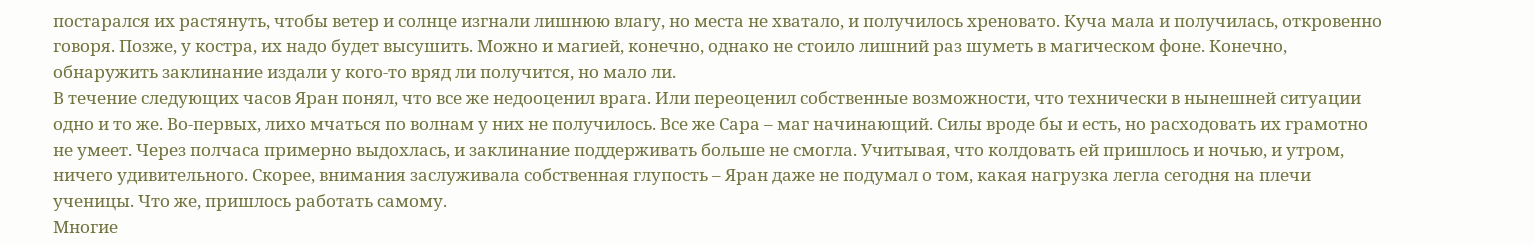постарался их растянуть, чтобы ветер и солнце изгнали лишнюю влагу, но места не хватало, и получилось хреновато. Куча мала и получилась, откровенно говоря. Позже, у костра, их надо будет высушить. Можно и магией, конечно, однако не стоило лишний раз шуметь в магическом фоне. Конечно, обнаружить заклинание издали у кого-то вряд ли получится, но мало ли.
В течение следующих часов Яран понял, что все же недооценил врага. Или переоценил собственные возможности, что технически в нынешней ситуации одно и то же. Во-первых, лихо мчаться по волнам у них не получилось. Все же Сара – маг начинающий. Силы вроде бы и есть, но расходовать их грамотно не умеет. Через полчаса примерно выдохлась, и заклинание поддерживать больше не смогла. Учитывая, что колдовать ей пришлось и ночью, и утром, ничего удивительного. Скорее, внимания заслуживала собственная глупость – Яран даже не подумал о том, какая нагрузка легла сегодня на плечи ученицы. Что же, пришлось работать самому.
Многие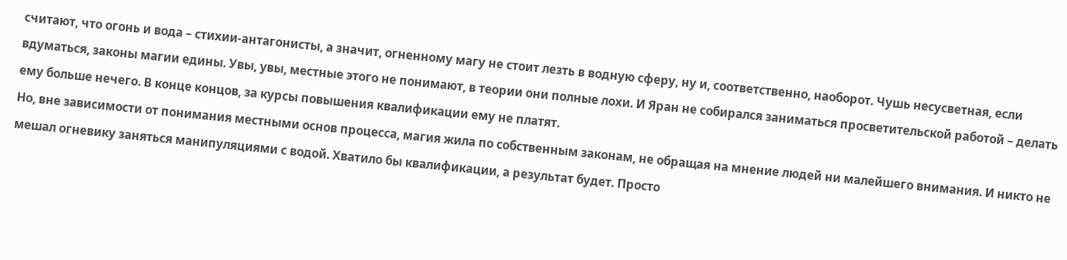считают, что огонь и вода – стихии-антагонисты, а значит, огненному магу не стоит лезть в водную сферу, ну и, соответственно, наоборот. Чушь несусветная, если вдуматься, законы магии едины. Увы, увы, местные этого не понимают, в теории они полные лохи. И Яран не собирался заниматься просветительской работой – делать ему больше нечего. В конце концов, за курсы повышения квалификации ему не платят.
Но, вне зависимости от понимания местными основ процесса, магия жила по собственным законам, не обращая на мнение людей ни малейшего внимания. И никто не мешал огневику заняться манипуляциями с водой. Хватило бы квалификации, а результат будет. Просто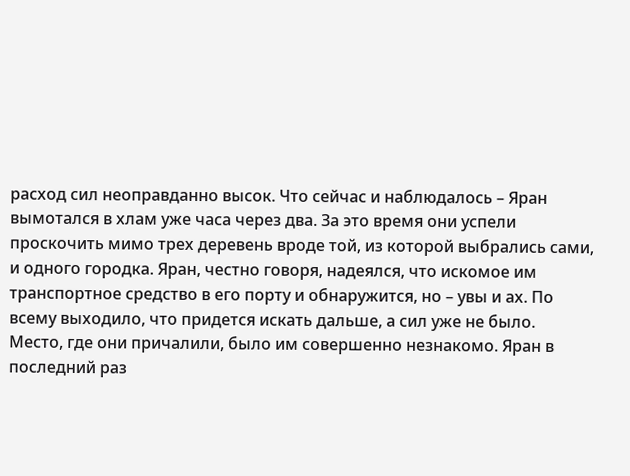расход сил неоправданно высок. Что сейчас и наблюдалось – Яран вымотался в хлам уже часа через два. За это время они успели проскочить мимо трех деревень вроде той, из которой выбрались сами, и одного городка. Яран, честно говоря, надеялся, что искомое им транспортное средство в его порту и обнаружится, но – увы и ах. По всему выходило, что придется искать дальше, а сил уже не было.
Место, где они причалили, было им совершенно незнакомо. Яран в последний раз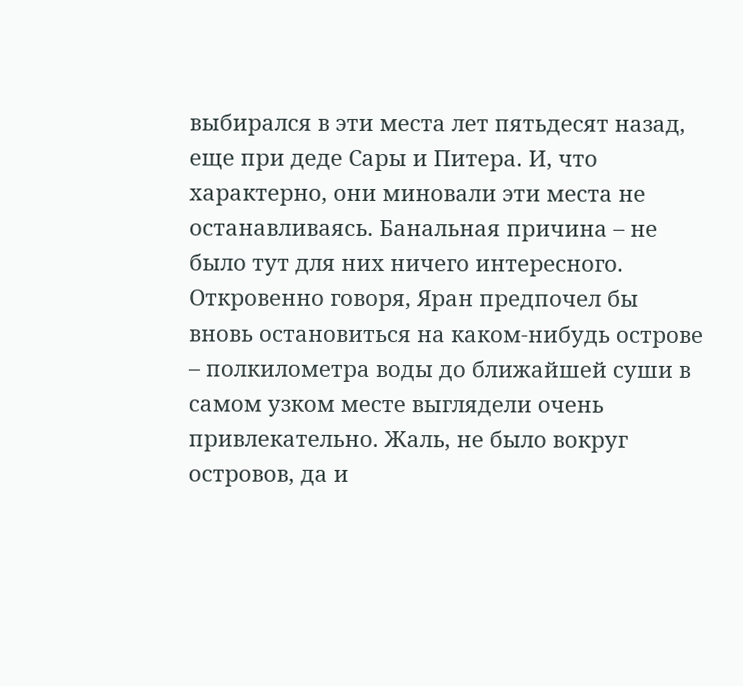выбирался в эти места лет пятьдесят назад, еще при деде Сары и Питера. И, что характерно, они миновали эти места не останавливаясь. Банальная причина – не было тут для них ничего интересного. Откровенно говоря, Яран предпочел бы вновь остановиться на каком-нибудь острове – полкилометра воды до ближайшей суши в самом узком месте выглядели очень привлекательно. Жаль, не было вокруг островов, да и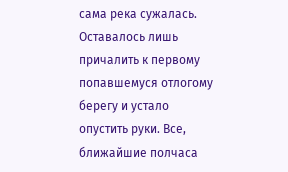сама река сужалась. Оставалось лишь причалить к первому попавшемуся отлогому берегу и устало опустить руки. Все, ближайшие полчаса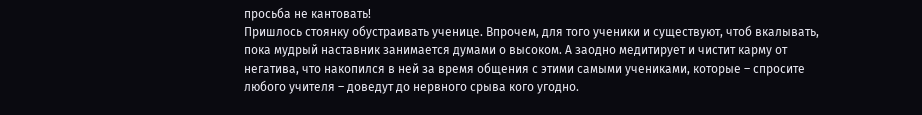просьба не кантовать!
Пришлось стоянку обустраивать ученице. Впрочем, для того ученики и существуют, чтоб вкалывать, пока мудрый наставник занимается думами о высоком. А заодно медитирует и чистит карму от негатива, что накопился в ней за время общения с этими самыми учениками, которые – спросите любого учителя – доведут до нервного срыва кого угодно.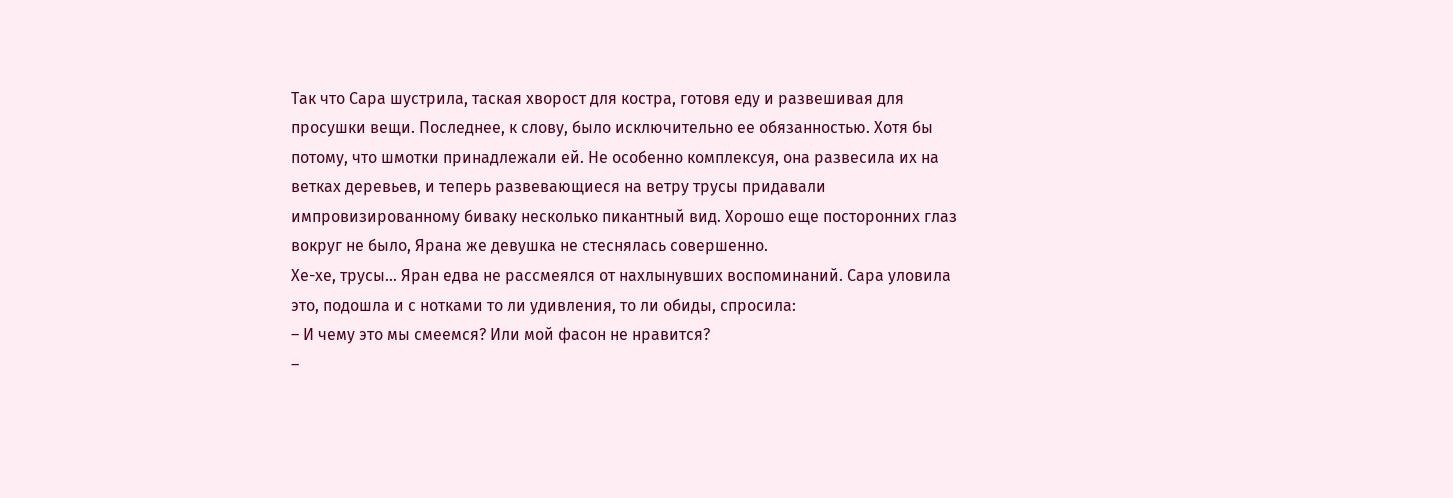Так что Сара шустрила, таская хворост для костра, готовя еду и развешивая для просушки вещи. Последнее, к слову, было исключительно ее обязанностью. Хотя бы потому, что шмотки принадлежали ей. Не особенно комплексуя, она развесила их на ветках деревьев, и теперь развевающиеся на ветру трусы придавали импровизированному биваку несколько пикантный вид. Хорошо еще посторонних глаз вокруг не было, Ярана же девушка не стеснялась совершенно.
Хе-хе, трусы… Яран едва не рассмеялся от нахлынувших воспоминаний. Сара уловила это, подошла и с нотками то ли удивления, то ли обиды, спросила:
– И чему это мы смеемся? Или мой фасон не нравится?
–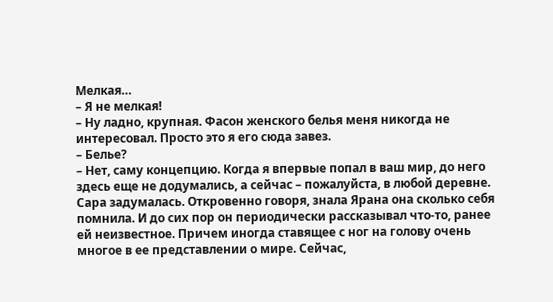Мелкая…
– Я не мелкая!
– Ну ладно, крупная. Фасон женского белья меня никогда не интересовал. Просто это я его сюда завез.
– Белье?
– Нет, саму концепцию. Когда я впервые попал в ваш мир, до него здесь еще не додумались, а сейчас – пожалуйста, в любой деревне.
Сара задумалась. Откровенно говоря, знала Ярана она сколько себя помнила. И до сих пор он периодически рассказывал что-то, ранее ей неизвестное. Причем иногда ставящее с ног на голову очень многое в ее представлении о мире. Сейчас,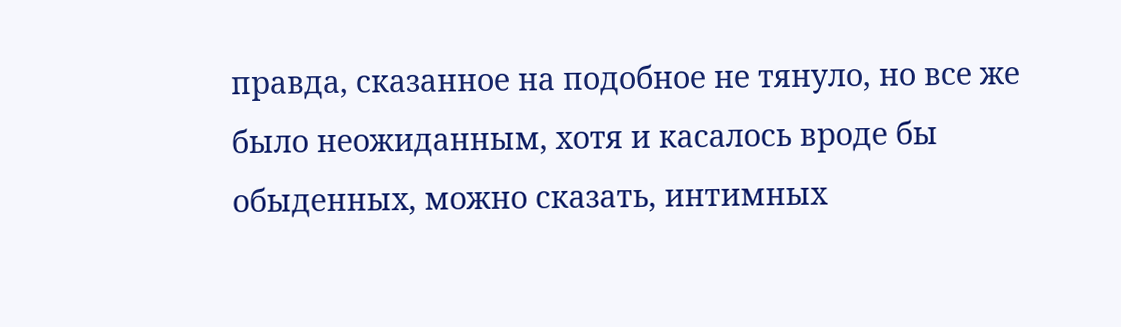правда, сказанное на подобное не тянуло, но все же было неожиданным, хотя и касалось вроде бы обыденных, можно сказать, интимных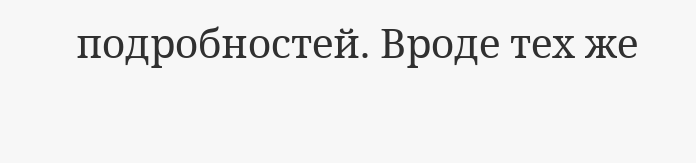подробностей. Вроде тех же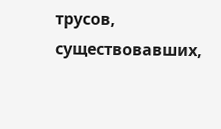трусов, существовавших,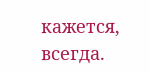кажется, всегда.